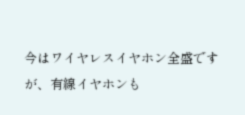今はワイヤレスイヤホン全盛ですが、有線イヤホンも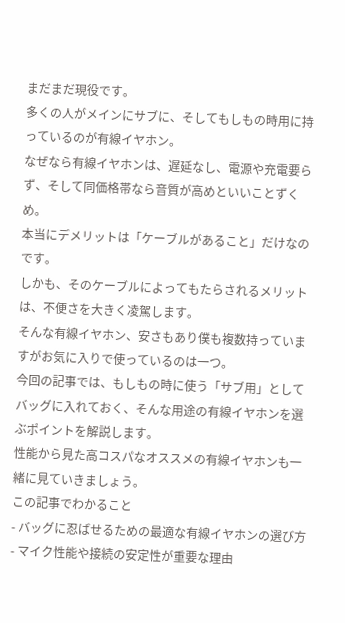まだまだ現役です。
多くの人がメインにサブに、そしてもしもの時用に持っているのが有線イヤホン。
なぜなら有線イヤホンは、遅延なし、電源や充電要らず、そして同価格帯なら音質が高めといいことずくめ。
本当にデメリットは「ケーブルがあること」だけなのです。
しかも、そのケーブルによってもたらされるメリットは、不便さを大きく凌駕します。
そんな有線イヤホン、安さもあり僕も複数持っていますがお気に入りで使っているのは一つ。
今回の記事では、もしもの時に使う「サブ用」としてバッグに入れておく、そんな用途の有線イヤホンを選ぶポイントを解説します。
性能から見た高コスパなオススメの有線イヤホンも一緒に見ていきましょう。
この記事でわかること
- バッグに忍ばせるための最適な有線イヤホンの選び方
- マイク性能や接続の安定性が重要な理由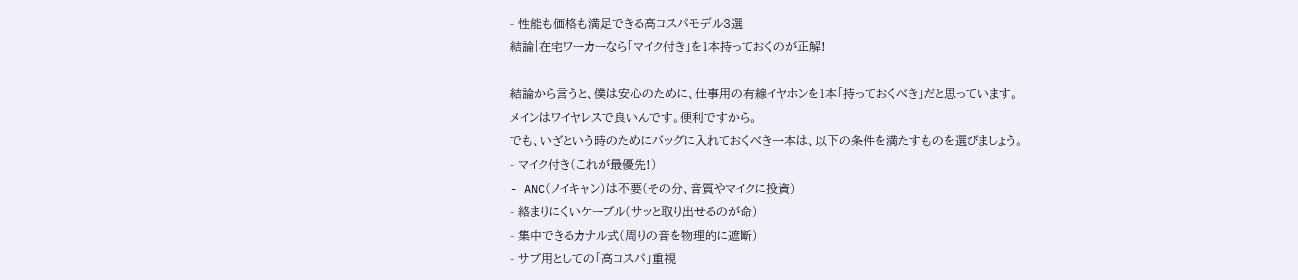- 性能も価格も満足できる高コスパモデル3選
結論|在宅ワーカーなら「マイク付き」を1本持っておくのが正解!

結論から言うと、僕は安心のために、仕事用の有線イヤホンを1本「持っておくべき」だと思っています。
メインはワイヤレスで良いんです。便利ですから。
でも、いざという時のためにバッグに入れておくべき一本は、以下の条件を満たすものを選びましょう。
- マイク付き(これが最優先!)
- ANC(ノイキャン)は不要(その分、音質やマイクに投資)
- 絡まりにくいケーブル(サッと取り出せるのが命)
- 集中できるカナル式(周りの音を物理的に遮断)
- サブ用としての「高コスパ」重視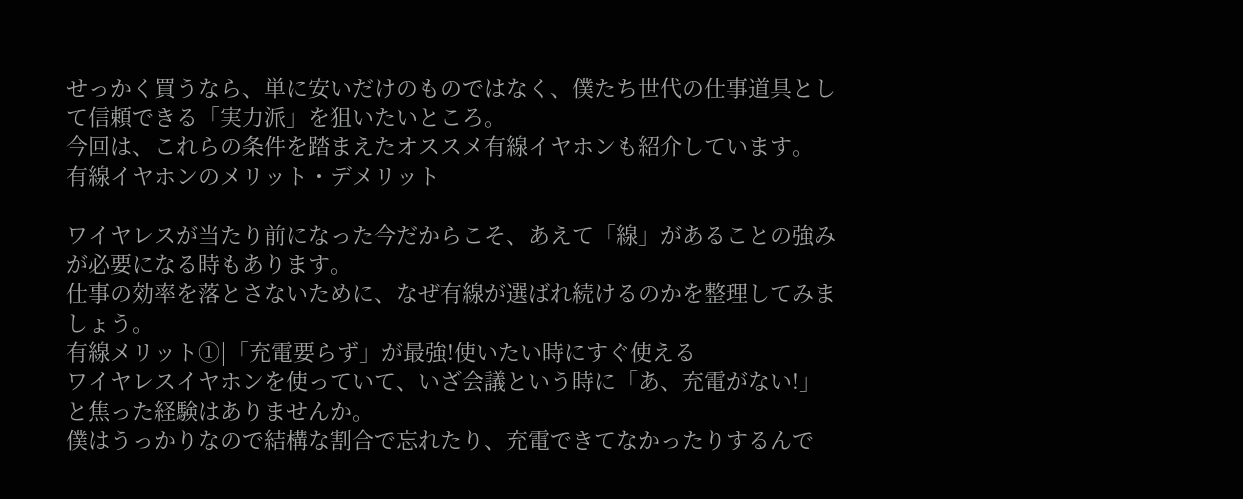せっかく買うなら、単に安いだけのものではなく、僕たち世代の仕事道具として信頼できる「実力派」を狙いたいところ。
今回は、これらの条件を踏まえたオススメ有線イヤホンも紹介しています。
有線イヤホンのメリット・デメリット

ワイヤレスが当たり前になった今だからこそ、あえて「線」があることの強みが必要になる時もあります。
仕事の効率を落とさないために、なぜ有線が選ばれ続けるのかを整理してみましょう。
有線メリット①|「充電要らず」が最強!使いたい時にすぐ使える
ワイヤレスイヤホンを使っていて、いざ会議という時に「あ、充電がない!」と焦った経験はありませんか。
僕はうっかりなので結構な割合で忘れたり、充電できてなかったりするんで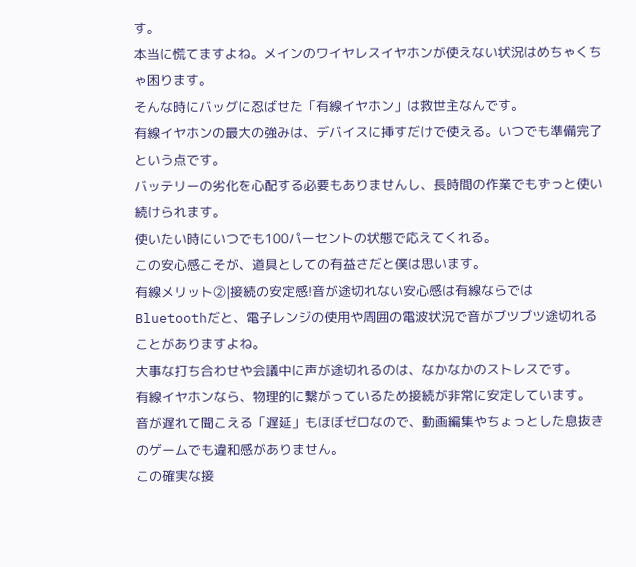す。
本当に慌てますよね。メインのワイヤレスイヤホンが使えない状況はめちゃくちゃ困ります。
そんな時にバッグに忍ばせた「有線イヤホン」は救世主なんです。
有線イヤホンの最大の強みは、デバイスに挿すだけで使える。いつでも準備完了という点です。
バッテリーの劣化を心配する必要もありませんし、長時間の作業でもずっと使い続けられます。
使いたい時にいつでも100パーセントの状態で応えてくれる。
この安心感こそが、道具としての有益さだと僕は思います。
有線メリット②|接続の安定感!音が途切れない安心感は有線ならでは
Bluetoothだと、電子レンジの使用や周囲の電波状況で音がブツブツ途切れることがありますよね。
大事な打ち合わせや会議中に声が途切れるのは、なかなかのストレスです。
有線イヤホンなら、物理的に繋がっているため接続が非常に安定しています。
音が遅れて聞こえる「遅延」もほぼゼロなので、動画編集やちょっとした息抜きのゲームでも違和感がありません。
この確実な接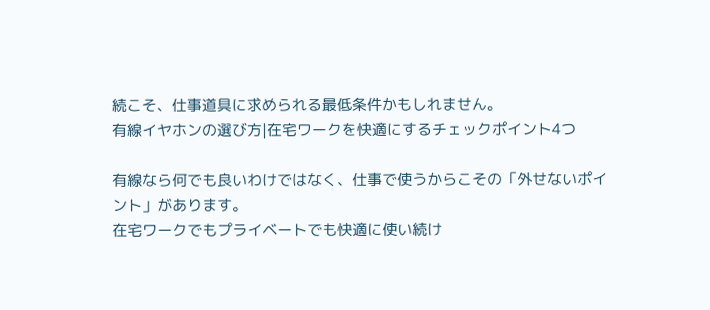続こそ、仕事道具に求められる最低条件かもしれません。
有線イヤホンの選び方|在宅ワークを快適にするチェックポイント4つ

有線なら何でも良いわけではなく、仕事で使うからこその「外せないポイント」があります。
在宅ワークでもプライベートでも快適に使い続け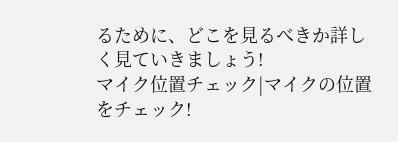るために、どこを見るべきか詳しく見ていきましょう!
マイク位置チェック|マイクの位置をチェック!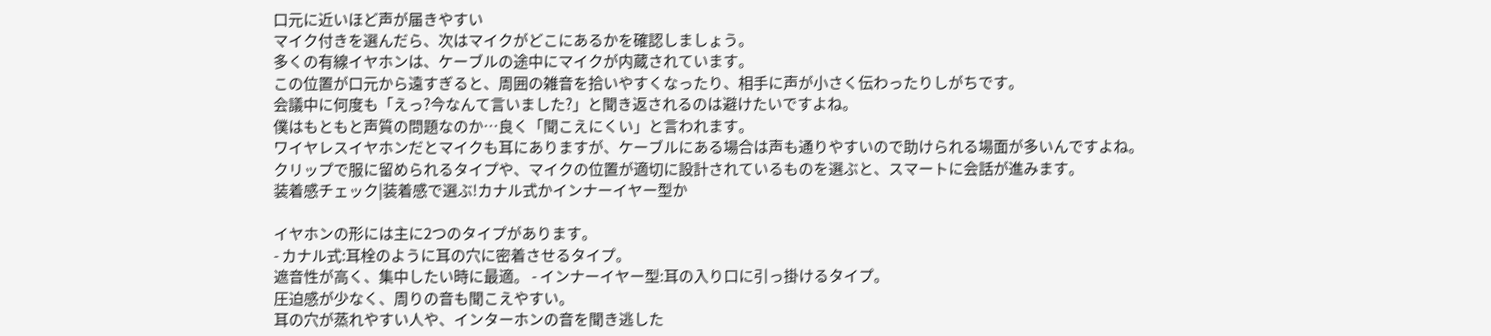口元に近いほど声が届きやすい
マイク付きを選んだら、次はマイクがどこにあるかを確認しましょう。
多くの有線イヤホンは、ケーブルの途中にマイクが内蔵されています。
この位置が口元から遠すぎると、周囲の雑音を拾いやすくなったり、相手に声が小さく伝わったりしがちです。
会議中に何度も「えっ?今なんて言いました?」と聞き返されるのは避けたいですよね。
僕はもともと声質の問題なのか…良く「聞こえにくい」と言われます。
ワイヤレスイヤホンだとマイクも耳にありますが、ケーブルにある場合は声も通りやすいので助けられる場面が多いんですよね。
クリップで服に留められるタイプや、マイクの位置が適切に設計されているものを選ぶと、スマートに会話が進みます。
装着感チェック|装着感で選ぶ!カナル式かインナーイヤー型か

イヤホンの形には主に2つのタイプがあります。
- カナル式:耳栓のように耳の穴に密着させるタイプ。
遮音性が高く、集中したい時に最適。 - インナーイヤー型:耳の入り口に引っ掛けるタイプ。
圧迫感が少なく、周りの音も聞こえやすい。
耳の穴が蒸れやすい人や、インターホンの音を聞き逃した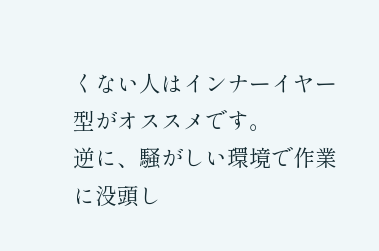くない人はインナーイヤー型がオススメです。
逆に、騒がしい環境で作業に没頭し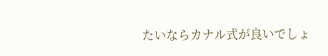たいならカナル式が良いでしょ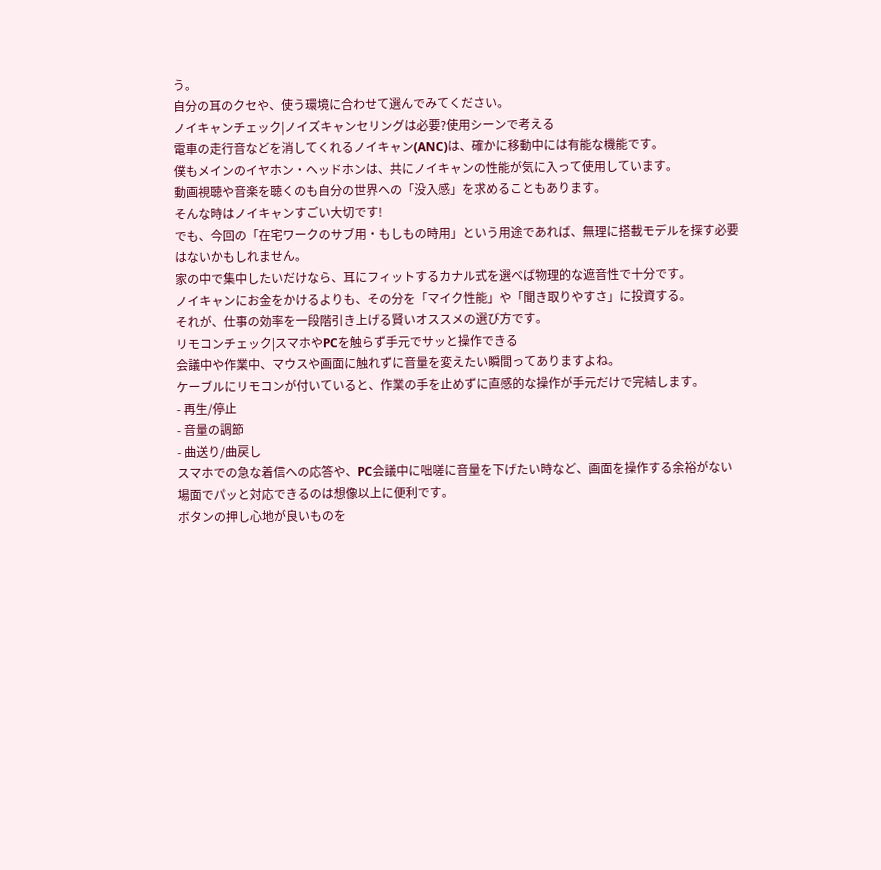う。
自分の耳のクセや、使う環境に合わせて選んでみてください。
ノイキャンチェック|ノイズキャンセリングは必要?使用シーンで考える
電車の走行音などを消してくれるノイキャン(ANC)は、確かに移動中には有能な機能です。
僕もメインのイヤホン・ヘッドホンは、共にノイキャンの性能が気に入って使用しています。
動画視聴や音楽を聴くのも自分の世界への「没入感」を求めることもあります。
そんな時はノイキャンすごい大切です!
でも、今回の「在宅ワークのサブ用・もしもの時用」という用途であれば、無理に搭載モデルを探す必要はないかもしれません。
家の中で集中したいだけなら、耳にフィットするカナル式を選べば物理的な遮音性で十分です。
ノイキャンにお金をかけるよりも、その分を「マイク性能」や「聞き取りやすさ」に投資する。
それが、仕事の効率を一段階引き上げる賢いオススメの選び方です。
リモコンチェック|スマホやPCを触らず手元でサッと操作できる
会議中や作業中、マウスや画面に触れずに音量を変えたい瞬間ってありますよね。
ケーブルにリモコンが付いていると、作業の手を止めずに直感的な操作が手元だけで完結します。
- 再生/停止
- 音量の調節
- 曲送り/曲戻し
スマホでの急な着信への応答や、PC会議中に咄嗟に音量を下げたい時など、画面を操作する余裕がない場面でパッと対応できるのは想像以上に便利です。
ボタンの押し心地が良いものを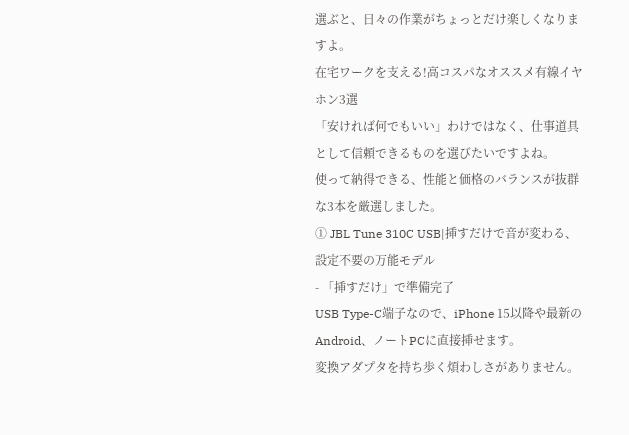選ぶと、日々の作業がちょっとだけ楽しくなりますよ。
在宅ワークを支える!高コスパなオススメ有線イヤホン3選
「安ければ何でもいい」わけではなく、仕事道具として信頼できるものを選びたいですよね。
使って納得できる、性能と価格のバランスが抜群な3本を厳選しました。
① JBL Tune 310C USB|挿すだけで音が変わる、設定不要の万能モデル
- 「挿すだけ」で準備完了
USB Type-C端子なので、iPhone 15以降や最新のAndroid、ノートPCに直接挿せます。
変換アダプタを持ち歩く煩わしさがありません。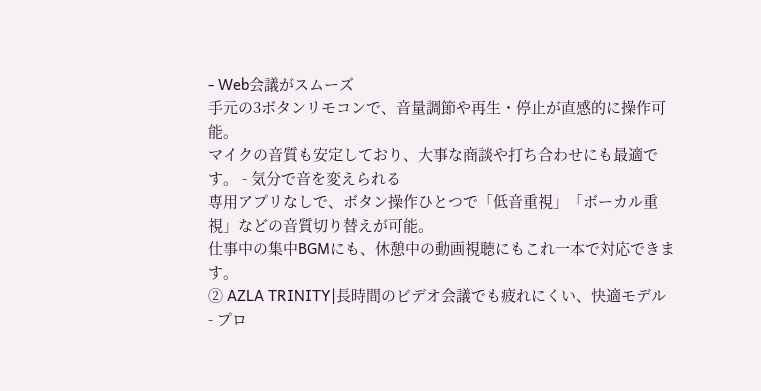- Web会議がスムーズ
手元の3ボタンリモコンで、音量調節や再生・停止が直感的に操作可能。
マイクの音質も安定しており、大事な商談や打ち合わせにも最適です。 - 気分で音を変えられる
専用アプリなしで、ボタン操作ひとつで「低音重視」「ボーカル重視」などの音質切り替えが可能。
仕事中の集中BGMにも、休憩中の動画視聴にもこれ一本で対応できます。
② AZLA TRINITY|長時間のビデオ会議でも疲れにくい、快適モデル
- プロ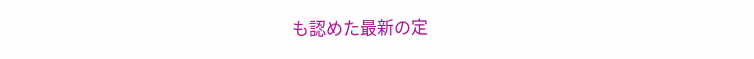も認めた最新の定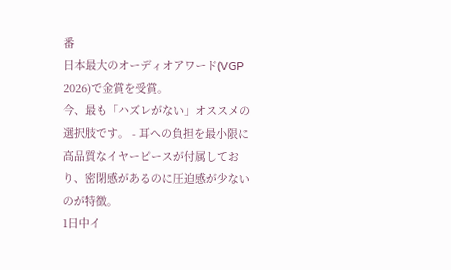番
日本最大のオーディオアワード(VGP 2026)で金賞を受賞。
今、最も「ハズレがない」オススメの選択肢です。 - 耳への負担を最小限に
高品質なイヤーピースが付属しており、密閉感があるのに圧迫感が少ないのが特徴。
1日中イ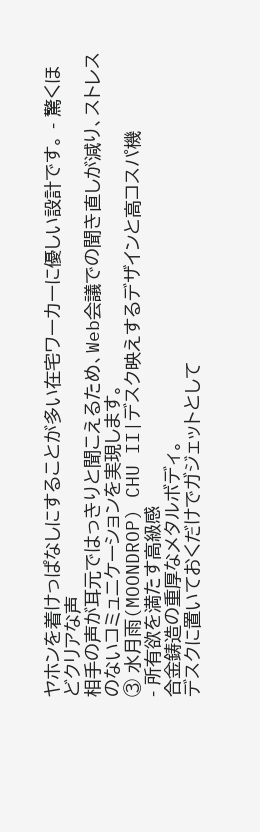ヤホンを着けっぱなしにすることが多い在宅ワーカーに優しい設計です。 - 驚くほどクリアな声
相手の声が耳元ではっきりと聞こえるため、Web会議での聞き直しが減り、ストレスのないコミュニケーションを実現します。
③ 水月雨(MOONDROP) CHU II|デスク映えするデザインと高コスパ機
- 所有欲を満たす高級感
合金鋳造の重厚なメタルボディ。
デスクに置いておくだけでガジェットとして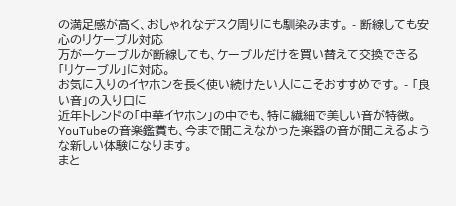の満足感が高く、おしゃれなデスク周りにも馴染みます。 - 断線しても安心のリケーブル対応
万が一ケーブルが断線しても、ケーブルだけを買い替えて交換できる「リケーブル」に対応。
お気に入りのイヤホンを長く使い続けたい人にこそおすすめです。 - 「良い音」の入り口に
近年トレンドの「中華イヤホン」の中でも、特に繊細で美しい音が特徴。
YouTubeの音楽鑑賞も、今まで聞こえなかった楽器の音が聞こえるような新しい体験になります。
まと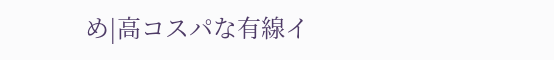め|高コスパな有線イ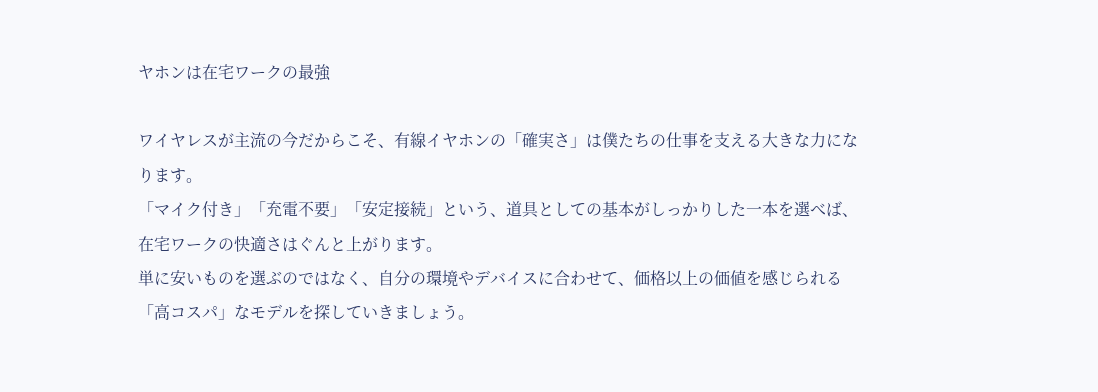ヤホンは在宅ワークの最強

ワイヤレスが主流の今だからこそ、有線イヤホンの「確実さ」は僕たちの仕事を支える大きな力になります。
「マイク付き」「充電不要」「安定接続」という、道具としての基本がしっかりした一本を選べば、在宅ワークの快適さはぐんと上がります。
単に安いものを選ぶのではなく、自分の環境やデバイスに合わせて、価格以上の価値を感じられる「高コスパ」なモデルを探していきましょう。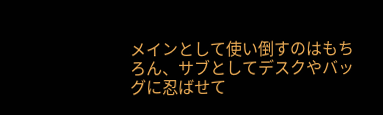メインとして使い倒すのはもちろん、サブとしてデスクやバッグに忍ばせて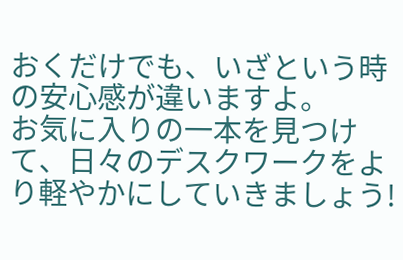おくだけでも、いざという時の安心感が違いますよ。
お気に入りの一本を見つけて、日々のデスクワークをより軽やかにしていきましょう!